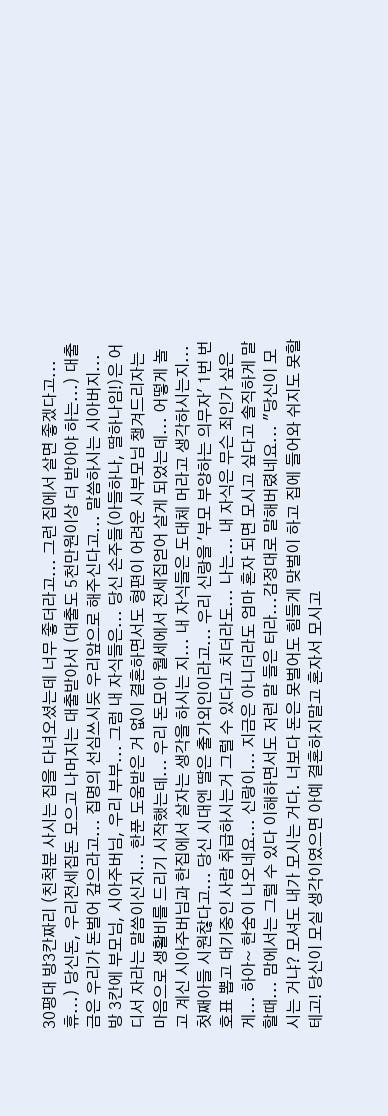30평대 방3칸짜리 (친척분 사시는 집을 다녀오셨는데 너무 좋더라고... 그런 집에서 살면 좋겠다고... 휴...) 당신돈, 우리전세집돈 모으고 나머지는 대출받아서 (대출도 5천만원이상 더 받아야 하는...) 대출금은 우리가 돈벌어 갚으라고... 집명의 선심쓰시듯 우리앞으로 해주신다고... 말씀하시는 시아버지... 방 3칸에 부모님, 시아주버님, 우리 부부... 그럼 내 자식들은... 당신 손주들(아들하나, 딸하나임!)은 어디서 자라는 말씀이신지... 한푼 도움받은 거 없이 결혼하면서도 형편이 어려운 시부모님 챙겨드리자는 마음으로 생활비를 드리기 시작했는데... 우리 돈모아 월세에서 전세집얻어 살게 되었는데... 어떻게 놀고 계신 시아주버님과 한집에서 살자는 생각을 하시는 지... 내 자식들은 도대체 머라고 생각하시는지... 첫째아들 시원찮다고... 당신 시대엔 딸은 출가외인이라고... 우리 신랑을 '부모 부양하는 의무자' 1번 번호표 뽑고 대기중인 사람 취급하시는거 그럴 수 있다고 치더라도... 나는... 내 자식은 무슨 죄인가 싶은게... 하아~ 한숨이 나오네요... 신랑이... 지금은 아니더라도 엄마 혼자 되면 모시고 싶다고 솔직하게 말할때... 맘에서는 그럴 수 있다 이해하면서도 저런 말 들은 터라...감정대로 말해버렸네요... "당신이 모시는 거냐? 모셔도 내가 모시는 거다. 너보다 돈은 못벌어도 힘들게 맞벌이 하고 집에 들어와 쉬지도 못할테고! 당신이 모실 생각이였으면 아예 결혼하지말고 혼자서 모시고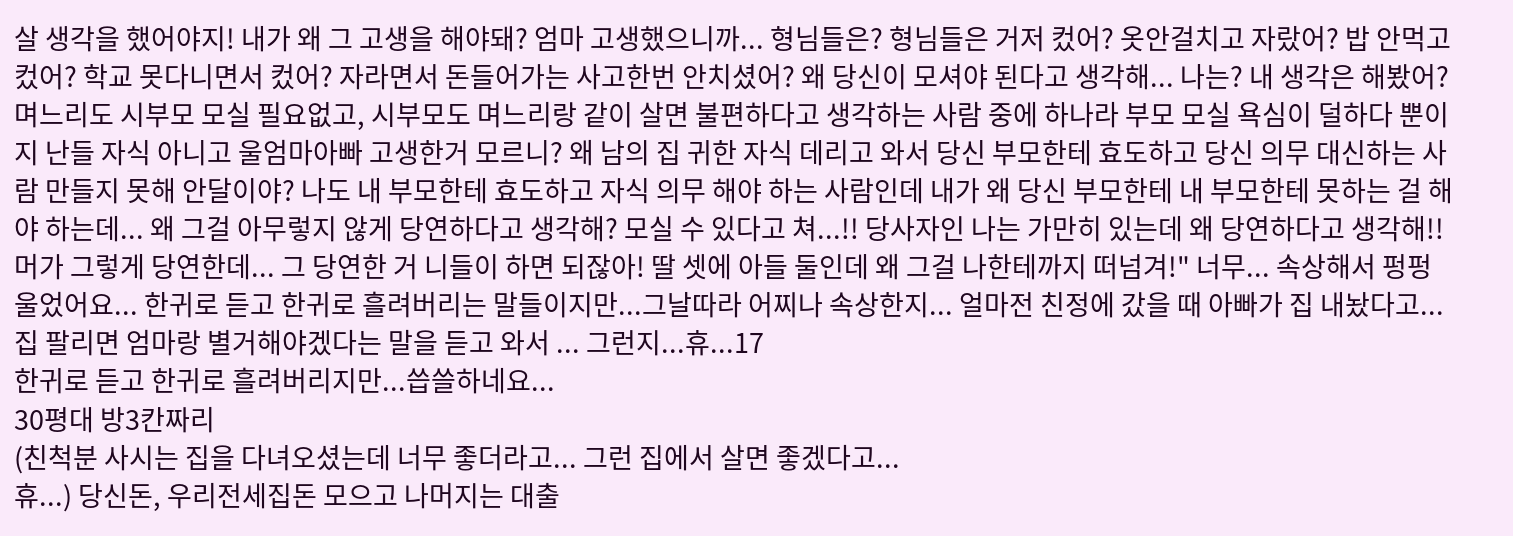살 생각을 했어야지! 내가 왜 그 고생을 해야돼? 엄마 고생했으니까... 형님들은? 형님들은 거저 컸어? 옷안걸치고 자랐어? 밥 안먹고 컸어? 학교 못다니면서 컸어? 자라면서 돈들어가는 사고한번 안치셨어? 왜 당신이 모셔야 된다고 생각해... 나는? 내 생각은 해봤어? 며느리도 시부모 모실 필요없고, 시부모도 며느리랑 같이 살면 불편하다고 생각하는 사람 중에 하나라 부모 모실 욕심이 덜하다 뿐이지 난들 자식 아니고 울엄마아빠 고생한거 모르니? 왜 남의 집 귀한 자식 데리고 와서 당신 부모한테 효도하고 당신 의무 대신하는 사람 만들지 못해 안달이야? 나도 내 부모한테 효도하고 자식 의무 해야 하는 사람인데 내가 왜 당신 부모한테 내 부모한테 못하는 걸 해야 하는데... 왜 그걸 아무렇지 않게 당연하다고 생각해? 모실 수 있다고 쳐...!! 당사자인 나는 가만히 있는데 왜 당연하다고 생각해!! 머가 그렇게 당연한데... 그 당연한 거 니들이 하면 되잖아! 딸 셋에 아들 둘인데 왜 그걸 나한테까지 떠넘겨!" 너무... 속상해서 펑펑 울었어요... 한귀로 듣고 한귀로 흘려버리는 말들이지만...그날따라 어찌나 속상한지... 얼마전 친정에 갔을 때 아빠가 집 내놨다고... 집 팔리면 엄마랑 별거해야겠다는 말을 듣고 와서 ... 그런지...휴...17
한귀로 듣고 한귀로 흘려버리지만...씁쓸하네요...
30평대 방3칸짜리
(친척분 사시는 집을 다녀오셨는데 너무 좋더라고... 그런 집에서 살면 좋겠다고...
휴...) 당신돈, 우리전세집돈 모으고 나머지는 대출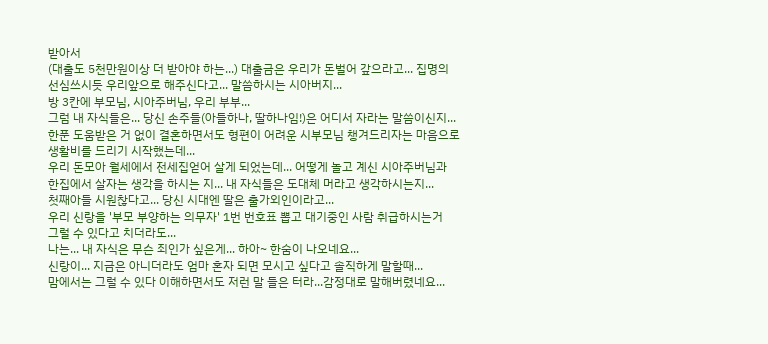받아서
(대출도 5천만원이상 더 받아야 하는...) 대출금은 우리가 돈벌어 갚으라고... 집명의
선심쓰시듯 우리앞으로 해주신다고... 말씀하시는 시아버지...
방 3칸에 부모님, 시아주버님, 우리 부부...
그럼 내 자식들은... 당신 손주들(아들하나, 딸하나임!)은 어디서 자라는 말씀이신지...
한푼 도움받은 거 없이 결혼하면서도 형편이 어려운 시부모님 챙겨드리자는 마음으로
생활비를 드리기 시작했는데...
우리 돈모아 월세에서 전세집얻어 살게 되었는데... 어떻게 놀고 계신 시아주버님과
한집에서 살자는 생각을 하시는 지... 내 자식들은 도대체 머라고 생각하시는지...
첫째아들 시원찮다고... 당신 시대엔 딸은 출가외인이라고...
우리 신랑을 '부모 부양하는 의무자' 1번 번호표 뽑고 대기중인 사람 취급하시는거
그럴 수 있다고 치더라도...
나는... 내 자식은 무슨 죄인가 싶은게... 하아~ 한숨이 나오네요...
신랑이... 지금은 아니더라도 엄마 혼자 되면 모시고 싶다고 솔직하게 말할때...
맘에서는 그럴 수 있다 이해하면서도 저런 말 들은 터라...감정대로 말해버렸네요...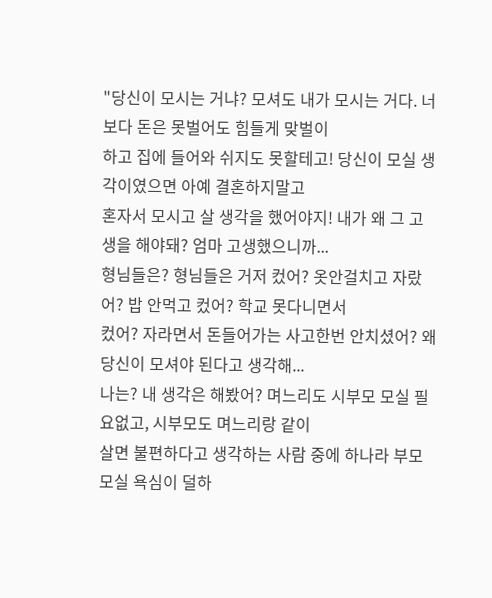"당신이 모시는 거냐? 모셔도 내가 모시는 거다. 너보다 돈은 못벌어도 힘들게 맞벌이
하고 집에 들어와 쉬지도 못할테고! 당신이 모실 생각이였으면 아예 결혼하지말고
혼자서 모시고 살 생각을 했어야지! 내가 왜 그 고생을 해야돼? 엄마 고생했으니까...
형님들은? 형님들은 거저 컸어? 옷안걸치고 자랐어? 밥 안먹고 컸어? 학교 못다니면서
컸어? 자라면서 돈들어가는 사고한번 안치셨어? 왜 당신이 모셔야 된다고 생각해...
나는? 내 생각은 해봤어? 며느리도 시부모 모실 필요없고, 시부모도 며느리랑 같이
살면 불편하다고 생각하는 사람 중에 하나라 부모 모실 욕심이 덜하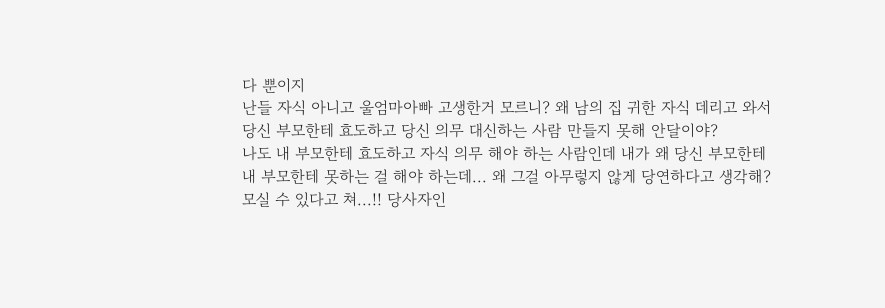다 뿐이지
난들 자식 아니고 울엄마아빠 고생한거 모르니? 왜 남의 집 귀한 자식 데리고 와서
당신 부모한테 효도하고 당신 의무 대신하는 사람 만들지 못해 안달이야?
나도 내 부모한테 효도하고 자식 의무 해야 하는 사람인데 내가 왜 당신 부모한테
내 부모한테 못하는 걸 해야 하는데... 왜 그걸 아무렇지 않게 당연하다고 생각해?
모실 수 있다고 쳐...!! 당사자인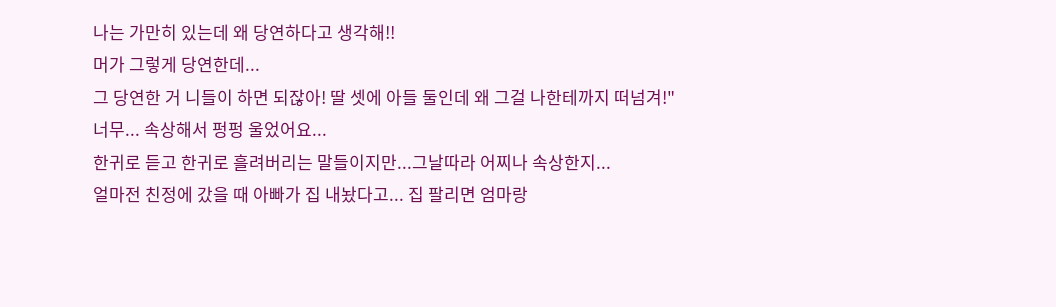나는 가만히 있는데 왜 당연하다고 생각해!!
머가 그렇게 당연한데...
그 당연한 거 니들이 하면 되잖아! 딸 셋에 아들 둘인데 왜 그걸 나한테까지 떠넘겨!"
너무... 속상해서 펑펑 울었어요...
한귀로 듣고 한귀로 흘려버리는 말들이지만...그날따라 어찌나 속상한지...
얼마전 친정에 갔을 때 아빠가 집 내놨다고... 집 팔리면 엄마랑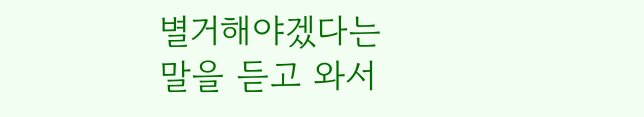별거해야겠다는
말을 듣고 와서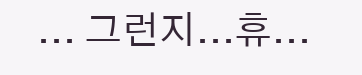... 그런지...휴...